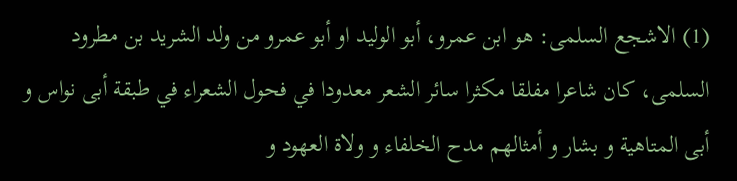(1) الاشجع السلمى: هو ابن عمرو، أبو الوليد او أبو عمرو من ولد الشريد بن مطرود السلمى، كان شاعرا مفلقا مكثرا سائر الشعر معدودا في فحول الشعراء في طبقة أبى نواس و أبى المتاهية و بشار و أمثالهم مدح الخلفاء و ولاة العهود و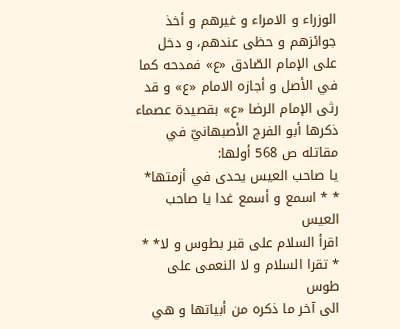الوزراء و الامراء و غيرهم و أخذ جوائزهم و حظى عندهم، و دخل على الإمام الصّادق «ع» فمدحه كما في الأصل و أجازه الامام «ع» و قد رثى الإمام الرضا «ع» بقصيدة عصماء ذكرها أبو الفرج الأصبهانيّ في مقاتله ص 568 أولها:
يا صاحب العيس يحدى في أزمتها* * * اسمع و أسمع غدا يا صاحب العيس
اقرأ السلام على قبر بطوس و لا* * * تقرا السلام و لا النعمى على طوس
الى آخر ما ذكره من أبياتها و هي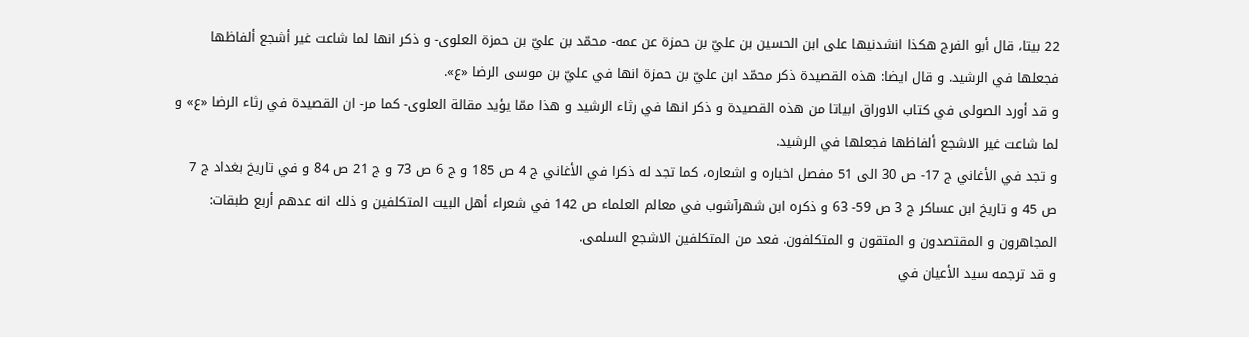22 بيتا، قال أبو الفرج هكذا انشدنيها على ابن الحسين بن عليّ بن حمزة عن عمه- محمّد بن عليّ بن حمزة العلوى- و ذكر انها لما شاعت غير أشجع ألفاظها فجعلها في الرشيد. و قال ايضا: هذه القصيدة ذكر محمّد ابن عليّ بن حمزة انها في عليّ بن موسى الرضا «ع».
و قد أورد الصولى في كتاب الاوراق ابياتا من هذه القصيدة و ذكر انها في رثاء الرشيد و هذا ممّا يؤيد مقالة العلوى- كما مر- ان القصيدة في رثاء الرضا «ع» و لما شاعت غير الاشجع ألفاظها فجعلها في الرشيد.
و تجد في الأغاني ج 17- ص 30 الى 51 مفصل اخباره و اشعاره، كما تجد له ذكرا في الأغاني ج 4 ص 185 و ج 6 ص 73 و ج 21 ص 84 و في تاريخ بغداد ج 7 ص 45 و تاريخ ابن عساكر ج 3 ص 59- 63 و ذكره ابن شهرآشوب في معالم العلماء ص 142 في شعراء أهل البيت المتكلفين و ذلك انه عدهم أربع طبقات: المجاهرون و المقتصدون و المتقون و المتكلفون. فعد من المتكلفين الاشجع السلمى.
و قد ترجمه سيد الأعيان في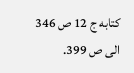كتابه ج 12 ص 346 الى ص 399.